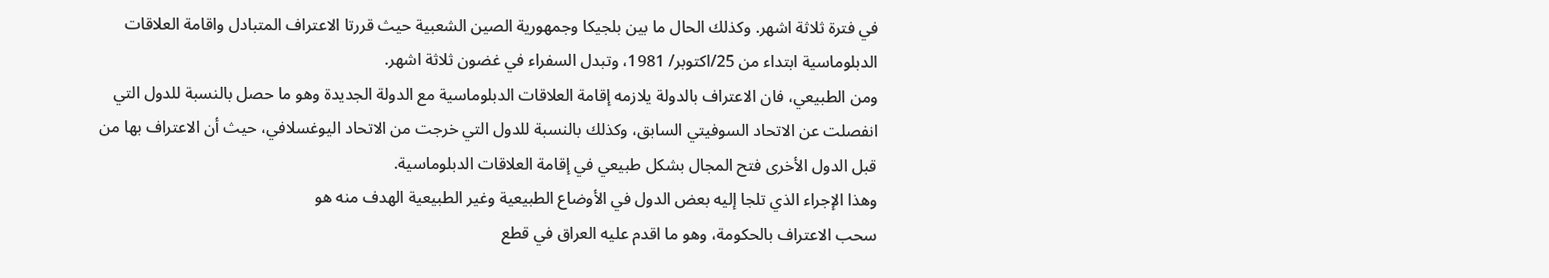في فترة ثلاثة اشهر. وكذلك الحال ما بين بلجيكا وجمهورية الصين الشعبية حيث قررتا الاعتراف المتبادل واقامة العلاقات الدبلوماسية ابتداء من 25/اکتوبر/ 1981، وتبدل السفراء في غضون ثلاثة اشهر.
ومن الطبيعي، فان الاعتراف بالدولة يلازمه إقامة العلاقات الدبلوماسية مع الدولة الجديدة وهو ما حصل بالنسبة للدول التي انفصلت عن الاتحاد السوفيتي السابق، وكذلك بالنسبة للدول التي خرجت من الاتحاد اليوغسلافي، حيث أن الاعتراف بها من قبل الدول الأخرى فتح المجال بشكل طبيعي في إقامة العلاقات الدبلوماسية.
وهذا الإجراء الذي تلجا إليه بعض الدول في الأوضاع الطبيعية وغير الطبيعية الهدف منه هو
سحب الاعتراف بالحكومة، وهو ما اقدم عليه العراق في قطع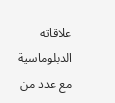علاقاته الدبلوماسية مع عدد من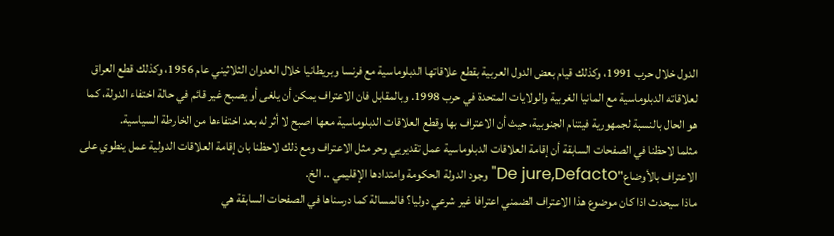الدول خلال حرب 1991، وكذلك قيام بعض الدول العربية بقطع علاقاتها الدبلوماسية مع فرنسا وبريطانيا خلال العدوان الثلاثيني عام 1956، وكذلك قطع العراق لعلاقاته الدبلوماسية مع المانيا الغربية والولايات المتحدة في حرب 1998. وبالمقابل فان الاعتراف يمكن أن يلغى أو يصبح غير قائم في حالة اختفاء الدولة، كما هو الحال بالنسبة لجمهورية فيتنام الجنوبية، حيث أن الاعتراف بها وقطع العلاقات الدبلوماسية معها اصبح لا أثر له بعد اختفاءها من الخارطة السياسية.
مثلما لاحظنا في الصفحات السابقة أن إقامة العلاقات الدبلوماسية عمل تقديريي وحر مثل الاعتراف ومع ذلك لاحظنا بان إقامة العلاقات الدولية عمل ينطوي على الاعتراف بالأوضاع"De jure,Defacto"وجود الدولة الحكومة وامتدادها الإقليمي .. الخ.
ماذا سيحدث اذا كان موضوع هذا الاعتراف الضمني اعترافا غير شرعي دوليا؟ فالمسالة كما درسناها في الصفحات السابقة هي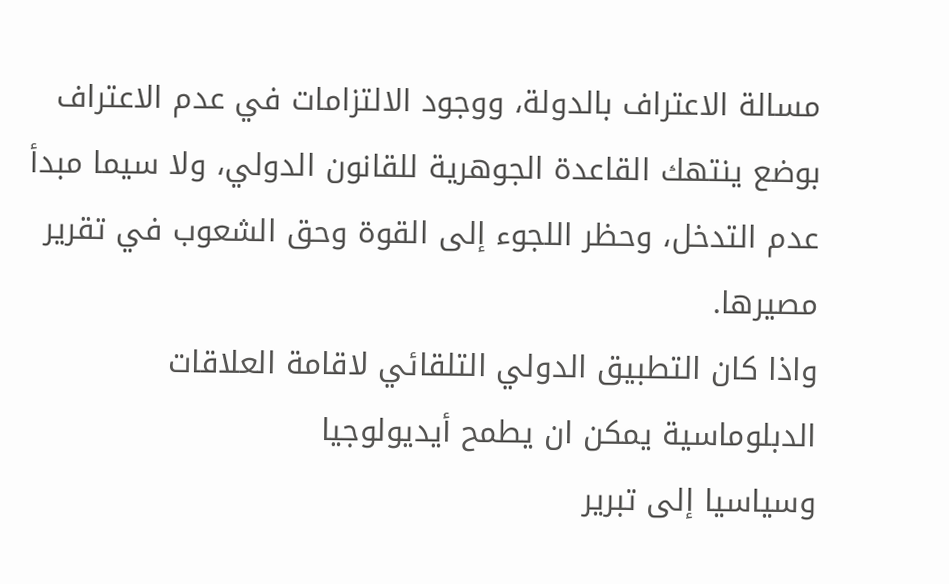مسالة الاعتراف بالدولة، ووجود الالتزامات في عدم الاعتراف بوضع ينتهك القاعدة الجوهرية للقانون الدولي، ولا سيما مبدأ عدم التدخل، وحظر اللجوء إلى القوة وحق الشعوب في تقرير مصيرها.
واذا كان التطبيق الدولي التلقائي لاقامة العلاقات الدبلوماسية يمكن ان يطمح أيديولوجيا
وسياسيا إلى تبرير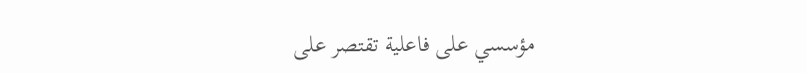مؤسسي على فاعلية تقتصر على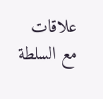علاقات مع السلطة